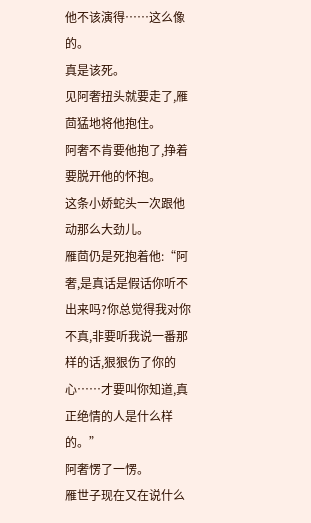他不该演得……这么像的。
真是该死。
见阿奢扭头就要走了,雁茴猛地将他抱住。
阿奢不肯要他抱了,挣着要脱开他的怀抱。
这条小娇蛇头一次跟他动那么大劲儿。
雁茴仍是死抱着他:“阿奢,是真话是假话你听不出来吗?你总觉得我对你不真,非要听我说一番那样的话,狠狠伤了你的心……才要叫你知道,真正绝情的人是什么样的。”
阿奢愣了一愣。
雁世子现在又在说什么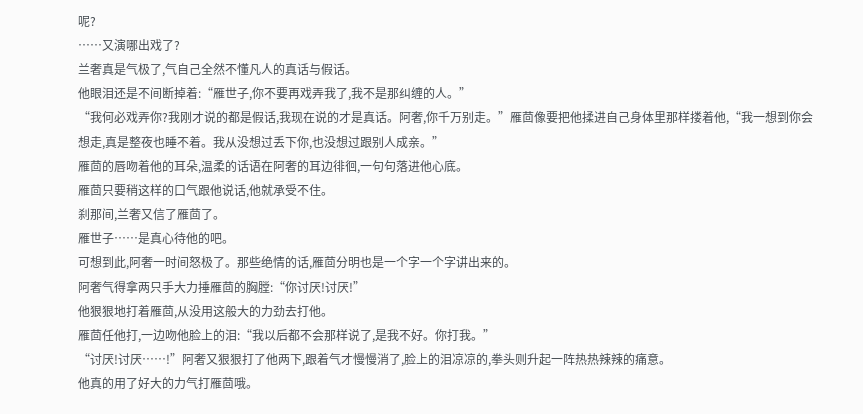呢?
……又演哪出戏了?
兰奢真是气极了,气自己全然不懂凡人的真话与假话。
他眼泪还是不间断掉着:“雁世子,你不要再戏弄我了,我不是那纠缠的人。”
“我何必戏弄你?我刚才说的都是假话,我现在说的才是真话。阿奢,你千万别走。”雁茴像要把他揉进自己身体里那样搂着他,“我一想到你会想走,真是整夜也睡不着。我从没想过丢下你,也没想过跟别人成亲。”
雁茴的唇吻着他的耳朵,温柔的话语在阿奢的耳边徘徊,一句句落进他心底。
雁茴只要稍这样的口气跟他说话,他就承受不住。
刹那间,兰奢又信了雁茴了。
雁世子……是真心待他的吧。
可想到此,阿奢一时间怒极了。那些绝情的话,雁茴分明也是一个字一个字讲出来的。
阿奢气得拿两只手大力捶雁茴的胸膛:“你讨厌!讨厌!”
他狠狠地打着雁茴,从没用这般大的力劲去打他。
雁茴任他打,一边吻他脸上的泪:“我以后都不会那样说了,是我不好。你打我。”
“讨厌!讨厌……!”阿奢又狠狠打了他两下,跟着气才慢慢消了,脸上的泪凉凉的,拳头则升起一阵热热辣辣的痛意。
他真的用了好大的力气打雁茴哦。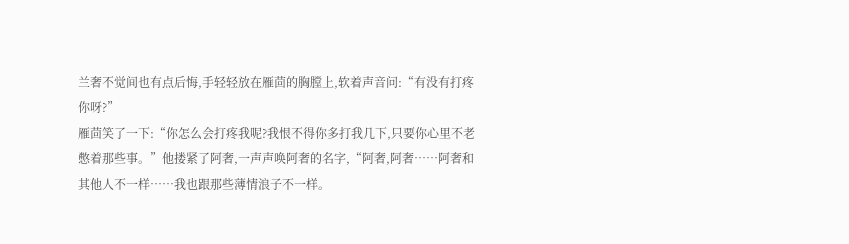兰奢不觉间也有点后悔,手轻轻放在雁茴的胸膛上,软着声音问:“有没有打疼你呀?”
雁茴笑了一下:“你怎么会打疼我呢?我恨不得你多打我几下,只要你心里不老憋着那些事。”他搂紧了阿奢,一声声唤阿奢的名字,“阿奢,阿奢……阿奢和其他人不一样……我也跟那些薄情浪子不一样。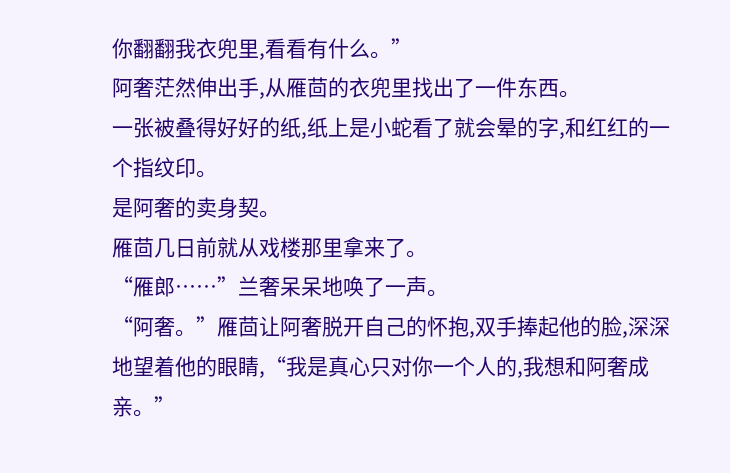你翻翻我衣兜里,看看有什么。”
阿奢茫然伸出手,从雁茴的衣兜里找出了一件东西。
一张被叠得好好的纸,纸上是小蛇看了就会晕的字,和红红的一个指纹印。
是阿奢的卖身契。
雁茴几日前就从戏楼那里拿来了。
“雁郎……”兰奢呆呆地唤了一声。
“阿奢。”雁茴让阿奢脱开自己的怀抱,双手捧起他的脸,深深地望着他的眼睛,“我是真心只对你一个人的,我想和阿奢成亲。”